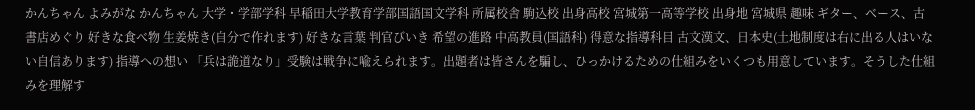かんちゃん よみがな かんちゃん 大学・学部学科 早稲田大学教育学部国語国文学科 所属校舎 駒込校 出身高校 宮城第一高等学校 出身地 宮城県 趣味 ギター、ベース、古書店めぐり 好きな食べ物 生姜焼き(自分で作れます) 好きな言葉 判官びいき 希望の進路 中高教員(国語科) 得意な指導科目 古文漢文、日本史(土地制度は右に出る人はいない自信あります) 指導への想い 「兵は詭道なり」受験は戦争に喩えられます。出題者は皆さんを騙し、ひっかけるための仕組みをいくつも用意しています。そうした仕組みを理解す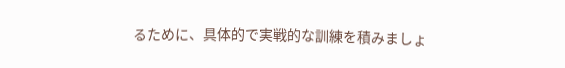るために、具体的で実戦的な訓練を積みましょ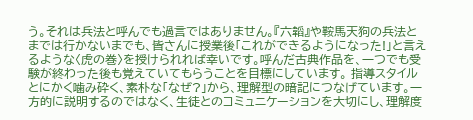う。それは兵法と呼んでも過言ではありません。『六韜』や鞍馬天狗の兵法とまでは行かないまでも、皆さんに授業後「これができるようになった!」と言えるような〈虎の巻〉を授けられれば幸いです。呼んだ古典作品を、一つでも受験が終わった後も覚えていてもらうことを目標にしています。 指導スタイル とにかく噛み砕く、素朴な「なぜ?」から、理解型の暗記につなげています。一方的に説明するのではなく、生徒とのコミュニケーションを大切にし、理解度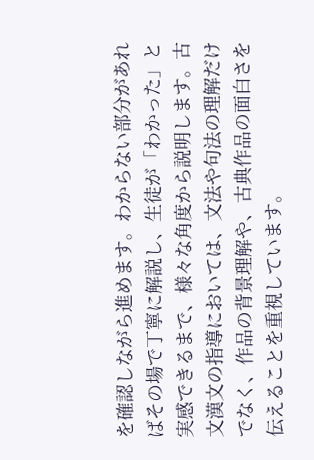を確認しながら進めます。わからない部分があればその場で丁寧に解説し、生徒が「わかった」と実感できるまで、様々な角度から説明します。古文漢文の指導においては、文法や句法の理解だけでなく、作品の背景理解や、古典作品の面白さを伝えることを重視しています。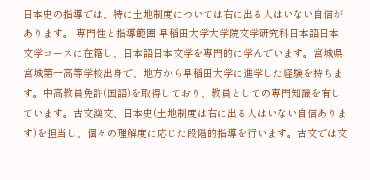日本史の指導では、特に土地制度については右に出る人はいない自信があります。 専門性と指導範囲 早稲田大学大学院文学研究科日本語日本文学コースに在籍し、日本語日本文学を専門的に学んでいます。宮城県宮城第一高等学校出身で、地方から早稲田大学に進学した経験を持ちます。中高教員免許(国語)を取得しており、教員としての専門知識を有しています。古文漢文、日本史(土地制度は右に出る人はいない自信あります)を担当し、個々の理解度に応じた段階的指導を行います。古文では文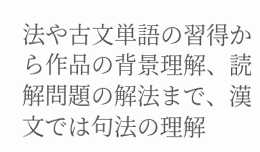法や古文単語の習得から作品の背景理解、読解問題の解法まで、漢文では句法の理解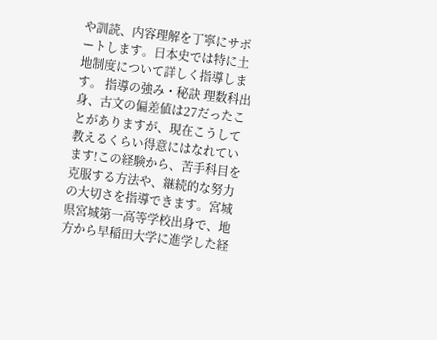や訓読、内容理解を丁寧にサポートします。日本史では特に土地制度について詳しく指導します。 指導の強み・秘訣 理数科出身、古文の偏差値は27だったことがありますが、現在こうして教えるくらい得意にはなれています!この経験から、苦手科目を克服する方法や、継続的な努力の大切さを指導できます。宮城県宮城第一高等学校出身で、地方から早稲田大学に進学した経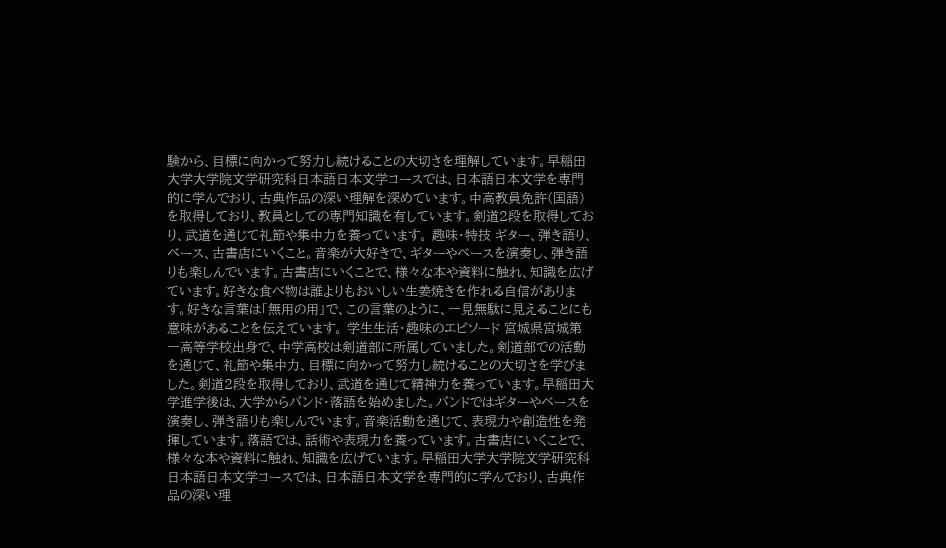験から、目標に向かって努力し続けることの大切さを理解しています。早稲田大学大学院文学研究科日本語日本文学コースでは、日本語日本文学を専門的に学んでおり、古典作品の深い理解を深めています。中高教員免許(国語)を取得しており、教員としての専門知識を有しています。剣道2段を取得しており、武道を通じて礼節や集中力を養っています。 趣味・特技 ギター、弾き語り、ベース、古書店にいくこと。音楽が大好きで、ギターやベースを演奏し、弾き語りも楽しんでいます。古書店にいくことで、様々な本や資料に触れ、知識を広げています。好きな食べ物は誰よりもおいしい生姜焼きを作れる自信があります。好きな言葉は「無用の用」で、この言葉のように、一見無駄に見えることにも意味があることを伝えています。 学生生活・趣味のエピソード 宮城県宮城第一高等学校出身で、中学高校は剣道部に所属していました。剣道部での活動を通じて、礼節や集中力、目標に向かって努力し続けることの大切さを学びました。剣道2段を取得しており、武道を通じて精神力を養っています。早稲田大学進学後は、大学からバンド・落語を始めました。バンドではギターやベースを演奏し、弾き語りも楽しんでいます。音楽活動を通じて、表現力や創造性を発揮しています。落語では、話術や表現力を養っています。古書店にいくことで、様々な本や資料に触れ、知識を広げています。早稲田大学大学院文学研究科日本語日本文学コースでは、日本語日本文学を専門的に学んでおり、古典作品の深い理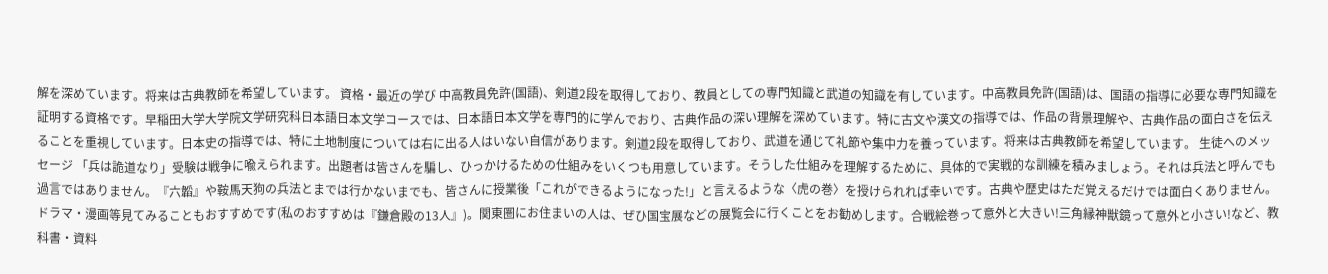解を深めています。将来は古典教師を希望しています。 資格・最近の学び 中高教員免許(国語)、剣道2段を取得しており、教員としての専門知識と武道の知識を有しています。中高教員免許(国語)は、国語の指導に必要な専門知識を証明する資格です。早稲田大学大学院文学研究科日本語日本文学コースでは、日本語日本文学を専門的に学んでおり、古典作品の深い理解を深めています。特に古文や漢文の指導では、作品の背景理解や、古典作品の面白さを伝えることを重視しています。日本史の指導では、特に土地制度については右に出る人はいない自信があります。剣道2段を取得しており、武道を通じて礼節や集中力を養っています。将来は古典教師を希望しています。 生徒へのメッセージ 「兵は詭道なり」受験は戦争に喩えられます。出題者は皆さんを騙し、ひっかけるための仕組みをいくつも用意しています。そうした仕組みを理解するために、具体的で実戦的な訓練を積みましょう。それは兵法と呼んでも過言ではありません。『六韜』や鞍馬天狗の兵法とまでは行かないまでも、皆さんに授業後「これができるようになった!」と言えるような〈虎の巻〉を授けられれば幸いです。古典や歴史はただ覚えるだけでは面白くありません。ドラマ・漫画等見てみることもおすすめです(私のおすすめは『鎌倉殿の13人』)。関東圏にお住まいの人は、ぜひ国宝展などの展覧会に行くことをお勧めします。合戦絵巻って意外と大きい!三角縁神獣鏡って意外と小さい!など、教科書・資料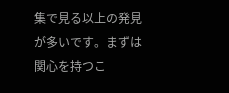集で見る以上の発見が多いです。まずは関心を持つこ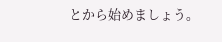とから始めましょう。